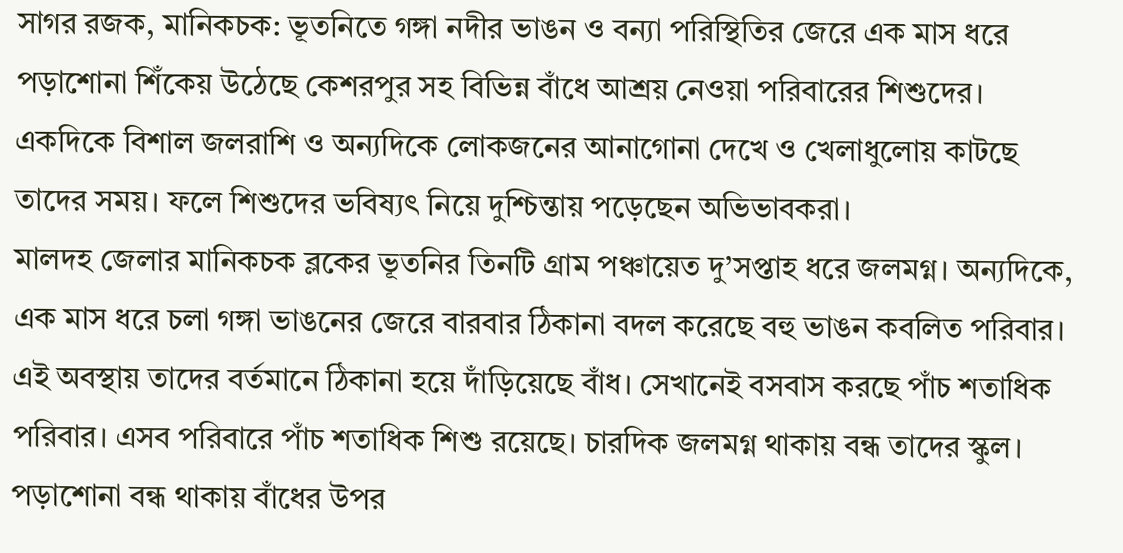সাগর রজক, মানিকচক: ভূতনিতে গঙ্গা নদীর ভাঙন ও বন্যা পরিস্থিতির জেরে এক মাস ধরে পড়াশোনা শিঁকেয় উঠেছে কেশরপুর সহ বিভিন্ন বাঁধে আশ্রয় নেওয়া পরিবারের শিশুদের। একদিকে বিশাল জলরাশি ও অন্যদিকে লোকজনের আনাগোনা দেখে ও খেলাধুলোয় কাটছে তাদের সময়। ফলে শিশুদের ভবিষ্যৎ নিয়ে দুশ্চিন্তায় পড়েছেন অভিভাবকরা।
মালদহ জেলার মানিকচক ব্লকের ভূতনির তিনটি গ্রাম পঞ্চায়েত দু’সপ্তাহ ধরে জলমগ্ন। অন্যদিকে, এক মাস ধরে চলা গঙ্গা ভাঙনের জেরে বারবার ঠিকানা বদল করেছে বহু ভাঙন কবলিত পরিবার। এই অবস্থায় তাদের বর্তমানে ঠিকানা হয়ে দাঁড়িয়েছে বাঁধ। সেখানেই বসবাস করছে পাঁচ শতাধিক পরিবার। এসব পরিবারে পাঁচ শতাধিক শিশু রয়েছে। চারদিক জলমগ্ন থাকায় বন্ধ তাদের স্কুল। পড়াশোনা বন্ধ থাকায় বাঁধের উপর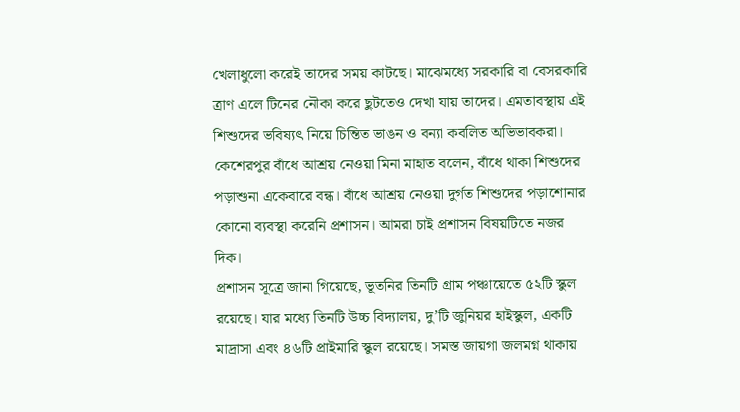খেলাধুলো করেই তাদের সময় কাটছে। মাঝেমধ্যে সরকারি বা বেসরকারি ত্রাণ এলে টিনের নৌকা করে ছুটতেও দেখা যায় তাদের। এমতাবস্থায় এই শিশুদের ভবিষ্যৎ নিয়ে চিন্তিত ভাঙন ও বন্যা কবলিত অভিভাবকরা।
কেশেরপুর বাঁধে আশ্রয় নেওয়া মিনা মাহাত বলেন, বাঁধে থাকা শিশুদের পড়াশুনা একেবারে বন্ধ। বাঁধে আশ্রয় নেওয়া দুর্গত শিশুদের পড়াশোনার কোনো ব্যবস্থা করেনি প্রশাসন। আমরা চাই প্রশাসন বিষয়টিতে নজর দিক।
প্রশাসন সূত্রে জানা গিয়েছে, ভূতনির তিনটি গ্রাম পঞ্চায়েতে ৫২টি স্কুল রয়েছে। যার মধ্যে তিনটি উচ্চ বিদ্যালয়, দু’টি জুনিয়র হাইস্কুল, একটি মাদ্রাসা এবং ৪৬টি প্রাইমারি স্কুল রয়েছে। সমস্ত জায়গা জলমগ্ন থাকায়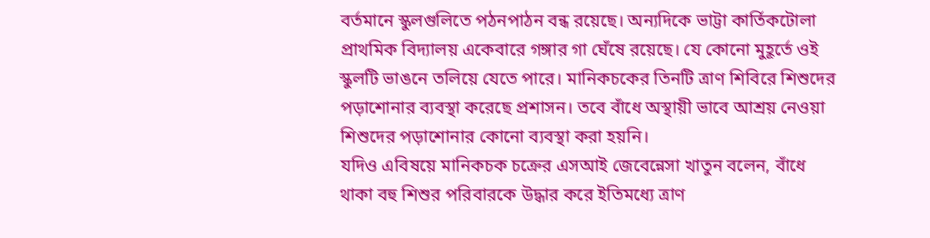বর্তমানে স্কুলগুলিতে পঠনপাঠন বন্ধ রয়েছে। অন্যদিকে ভাট্টা কার্তিকটোলা প্রাথমিক বিদ্যালয় একেবারে গঙ্গার গা ঘেঁষে রয়েছে। যে কোনো মুহূর্তে ওই স্কুলটি ভাঙনে তলিয়ে যেতে পারে। মানিকচকের তিনটি ত্রাণ শিবিরে শিশুদের পড়াশোনার ব্যবস্থা করেছে প্রশাসন। তবে বাঁধে অস্থায়ী ভাবে আশ্রয় নেওয়া শিশুদের পড়াশোনার কোনো ব্যবস্থা করা হয়নি।
যদিও এবিষয়ে মানিকচক চক্রের এসআই জেবেন্নেসা খাতুন বলেন, বাঁধে থাকা বহু শিশুর পরিবারকে উদ্ধার করে ইতিমধ্যে ত্রাণ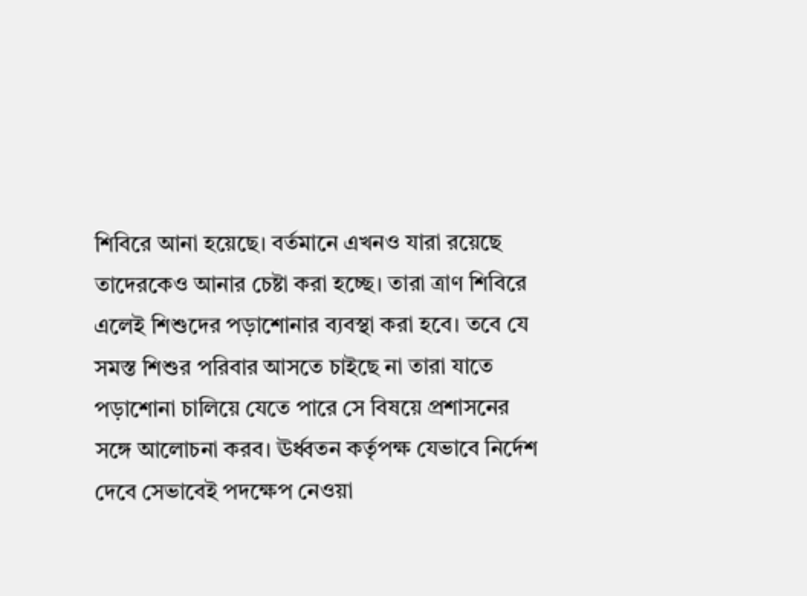শিবিরে আনা হয়েছে। বর্তমানে এখনও যারা রয়েছে তাদেরকেও আনার চেষ্টা করা হচ্ছে। তারা ত্রাণ শিবিরে এলেই শিশুদের পড়াশোনার ব্যবস্থা করা হবে। তবে যে সমস্ত শিশুর পরিবার আসতে চাইছে না তারা যাতে পড়াশোনা চালিয়ে যেতে পারে সে বিষয়ে প্রশাসনের সঙ্গে আলোচনা করব। ঊর্ধ্বতন কর্তৃপক্ষ যেভাবে নির্দেশ দেবে সেভাবেই পদক্ষেপ নেওয়া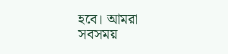হবে। আমরা সবসময়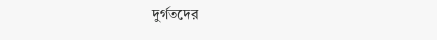দুর্গতদের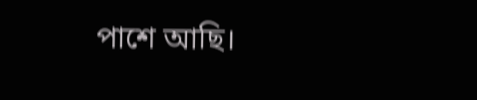পাশে আছি।